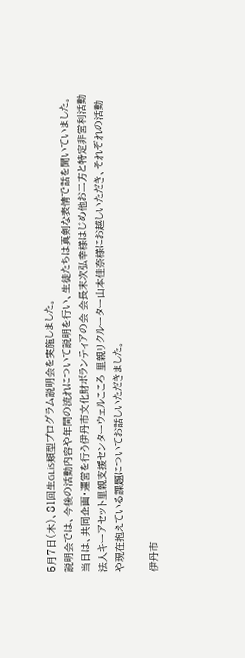5月7日(木)、81回生GLiS類型プログラム説明会を実施しました。
説明会では、今後の活動内容や年間の流れについて説明を行い、生徒たちは真剣な表情で話を聞いていました。
当日は、共同企画・運営を行う伊丹市文化財ボランティアの会 会長末次弘幸様はじめ他お二方と特定非営利活動法人キーアセット里親支援センターウェルこころ 里親リクルーター山本佳奈様にお越しいただき、それぞれの活動や現在抱えている課題についてお話しいただきました。

伊丹市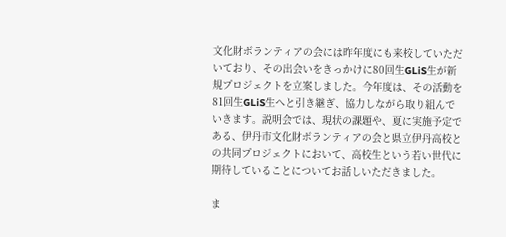文化財ボランティアの会には昨年度にも来校していただいており、その出会いをきっかけに80回生GLiS生が新規プロジェクトを立案しました。今年度は、その活動を81回生GLiS生へと引き継ぎ、協力しながら取り組んでいきます。説明会では、現状の課題や、夏に実施予定である、伊丹市文化財ボランティアの会と県立伊丹高校との共同プロジェクトにおいて、高校生という若い世代に期待していることについてお話しいただきました。

ま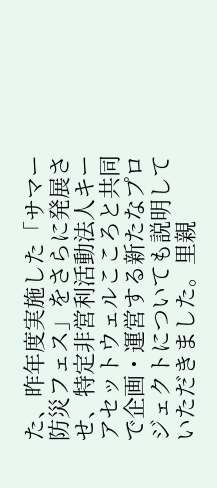た、昨年度実施した「サマー防災フェス」をさらに発展させ、特定非営利活動法人キーアセットウェルこころと共同で企画・運営する新たなプロジェクトについても説明していただきました。里親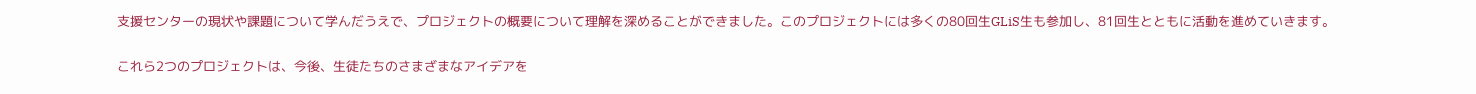支援センターの現状や課題について学んだうえで、プロジェクトの概要について理解を深めることができました。このプロジェクトには多くの80回生GLiS生も参加し、81回生とともに活動を進めていきます。

これら2つのプロジェクトは、今後、生徒たちのさまざまなアイデアを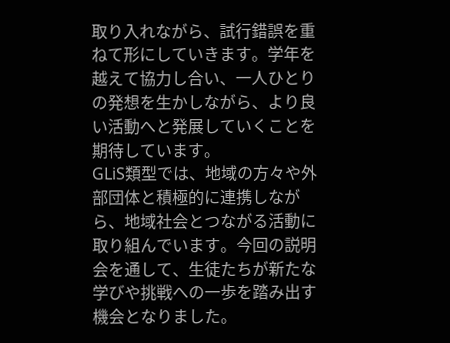取り入れながら、試行錯誤を重ねて形にしていきます。学年を越えて協力し合い、一人ひとりの発想を生かしながら、より良い活動へと発展していくことを期待しています。
GLiS類型では、地域の方々や外部団体と積極的に連携しながら、地域社会とつながる活動に取り組んでいます。今回の説明会を通して、生徒たちが新たな学びや挑戦への一歩を踏み出す機会となりました。